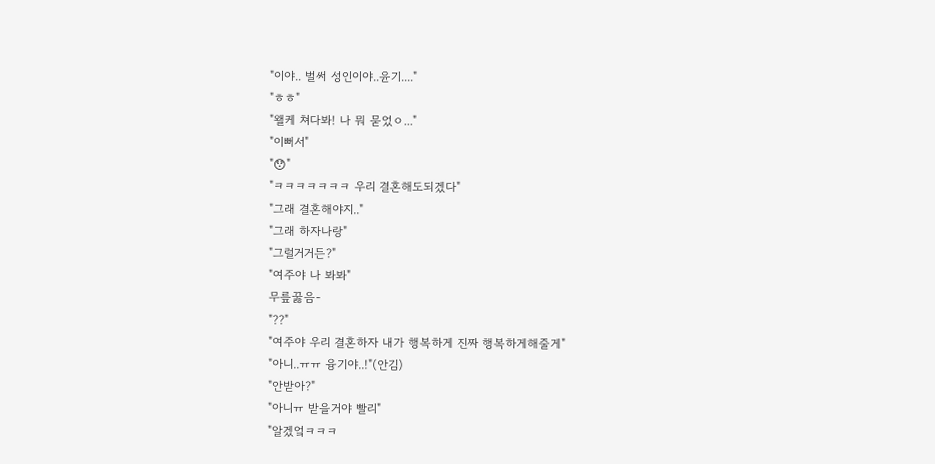"이야.. 벌써 성인이야..윤기...."
"ㅎㅎ"
"왤케 쳐다봐! 나 뭐 묻었ㅇ..."
"이뻐서"
"😯"
"ㅋㅋㅋㅋㅋㅋㅋ 우리 결혼해도되겠다"
"그래 결혼해야지.."
"그래 하자나랑"
"그럴거거든?"
"여주야 나 봐봐"
무릎꿇음-
"??"
"여주야 우리 결혼하자 내가 행복하게 진짜 행복하게해줄게"
"아니..ㅠㅠ 융기야..!"(안김)
"안받아?"
"아니ㅠ 받을거야 빨리"
"알겠엌ㅋㅋㅋ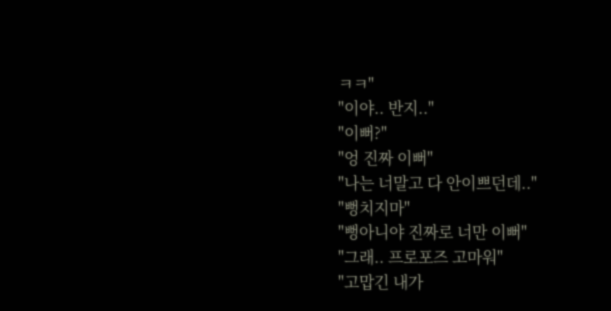ㅋㅋ"
"이야.. 반지.."
"이뻐?"
"엉 진짜 이뻐"
"나는 너말고 다 안이쁘던데.."
"뻥치지마"
"뻥아니야 진짜로 너만 이뻐"
"그래.. 프로포즈 고마워"
"고맙긴 내가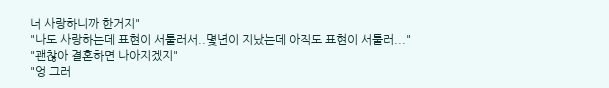너 사랑하니까 한거지"
"나도 사랑하는데 표현이 서툴러서..몇년이 지났는데 아직도 표현이 서툴러..."
"괜찮아 결혼하면 나아지겠지"
"엉 그러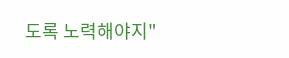도록 노력해야지"